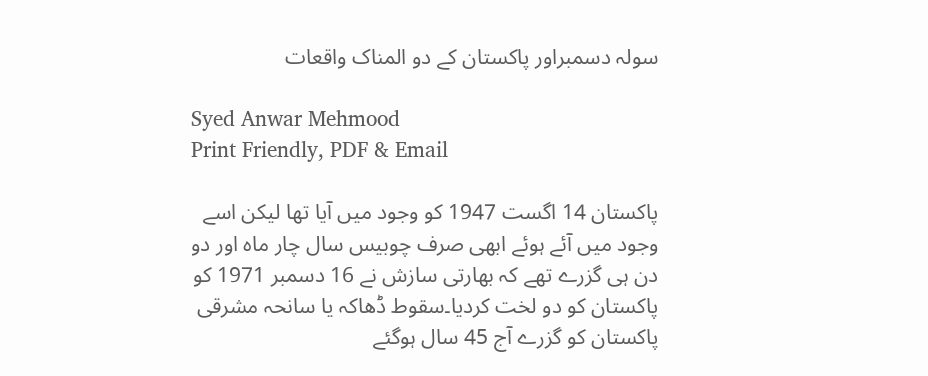سولہ دسمبراور پاکستان کے دو المناک واقعات

Syed Anwar Mehmood
Print Friendly, PDF & Email

پاکستان 14 اگست 1947 کو وجود میں آیا تھا لیکن اسے وجود میں آئے ہوئے ابھی صرف چوبیس سال چار ماہ اور دو دن ہی گزرے تھے کہ بھارتی سازش نے 16 دسمبر 1971 کو پاکستان کو دو لخت کردیا۔سقوط ڈھاکہ یا سانحہ مشرقی پاکستان کو گزرے آج 45 سال ہوگئے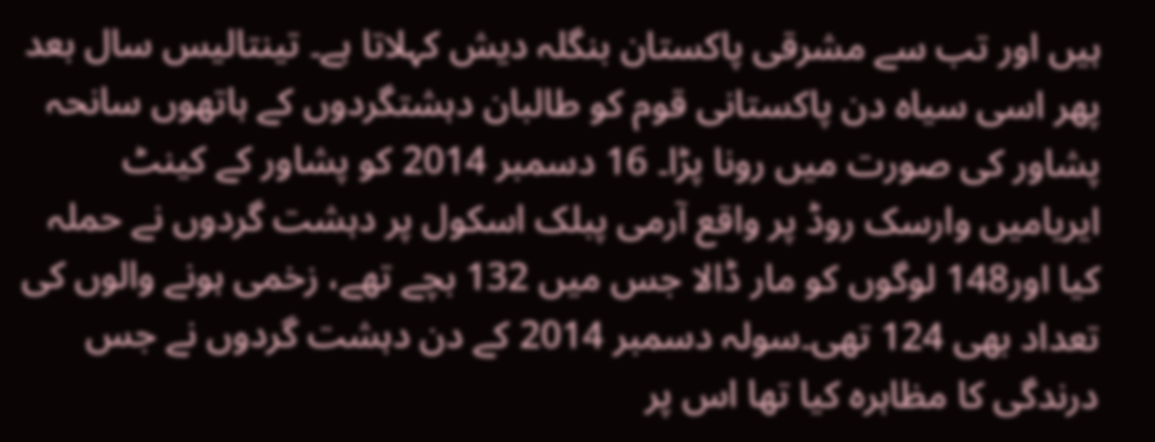ہیں اور تب سے مشرقی پاکستان بنگلہ دیش کہلاتا ہے۔ تینتالیس سال بعد پھر اسی سیاہ دن پاکستانی قوم کو طالبان دہشتگردوں کے ہاتھوں سانحہ پشاور کی صورت میں رونا پڑا۔ 16 دسمبر 2014 کو پشاور کے کینٹ ایریامیں وارسک روڈ پر واقع آرمی پبلک اسکول پر دہشت گردوں نے حملہ کیا اور148 لوگوں کو مار ڈالا جس میں 132 بچے تھے، زخمی ہونے والوں کی تعداد بھی 124 تھی۔سولہ دسمبر 2014 کے دن دہشت گردوں نے جس درندگی کا مظاہرہ کیا تھا اس پر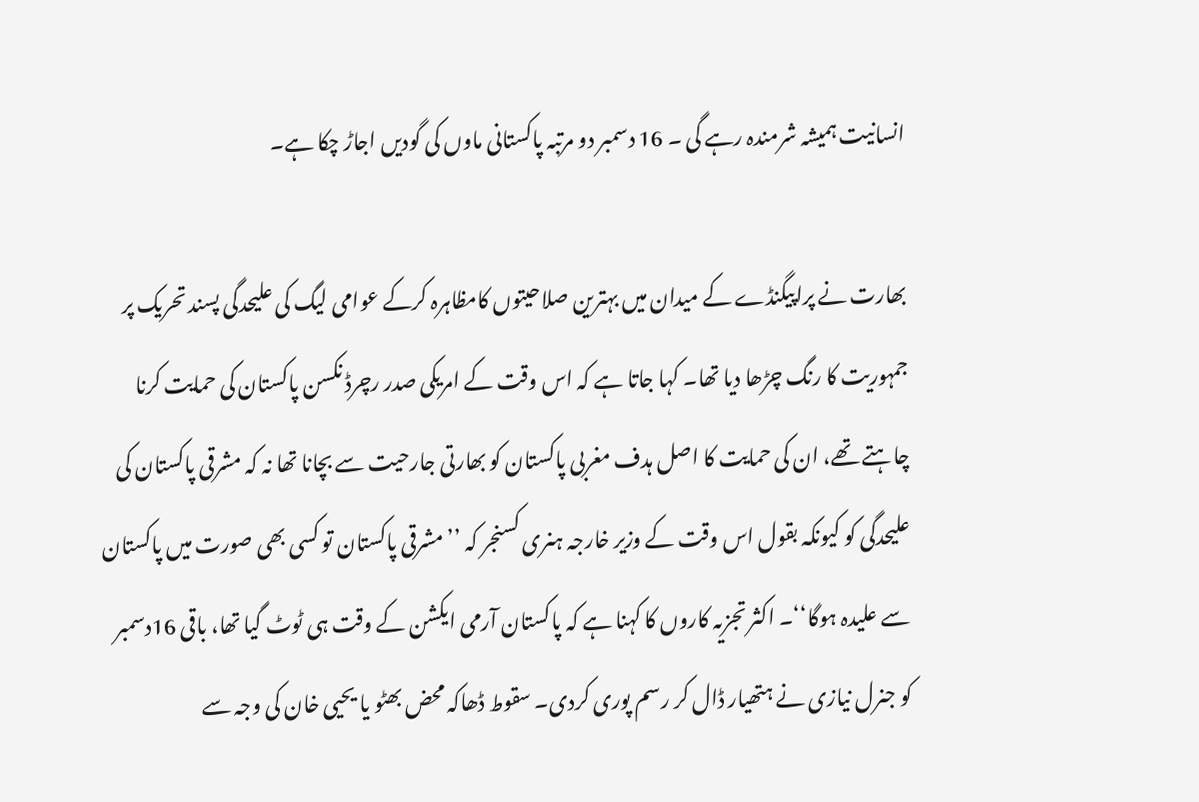انسانیت ہمیشہ شرمندہ رہے گی ۔ 16 دسمبر دو مرتبہ پاکستانی ماوں کی گودیں اجاڑ چکا ہے۔

بھارت نے پراپیگنڈے کے میدان میں بہترین صلاحیتوں کامظاہرہ کرکے عوامی لیگ کی علیحدگی پسند تحریک پر جمہوریت کا رنگ چڑھا دیا تھا۔ کہا جاتا ہے کہ اس وقت کے امریکی صدر رچرڈ نکسن پاکستان کی حمایت کرنا چاہتے تھے، ان کی حمایت کا اصل ہدف مغربی پاکستان کو بھارتی جارحیت سے بچانا تھا نہ کہ مشرقی پاکستان کی علیحدگی کو کیونکہ بقول اس وقت کے وزیر خارجہ ہنری کسنجر کہ ’’مشرقی پاکستان تو کسی بھی صورت میں پاکستان سے علیدہ ہوگا‘‘۔ اکثر تجزیہ کاروں کا کہنا ہے کہ پاکستان آرمی ایکشن کے وقت ہی ٹوٹ گیا تھا، باقی 16دسمبر کو جنرل نیازی نے ہتھیار ڈال کر رسم پوری کردی۔ سقوط ڈھاکہ محض بھٹو یا یحیی خان کی وجہ سے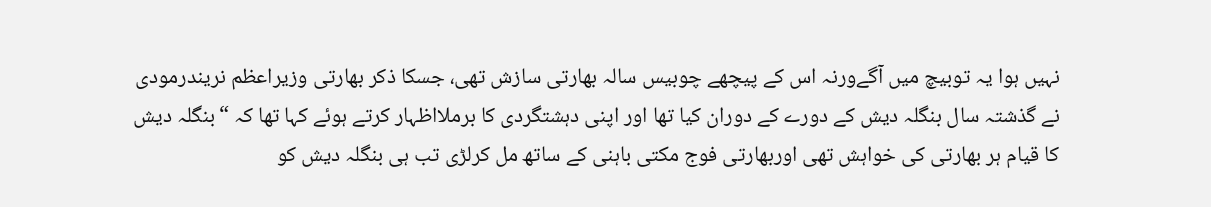نہیں ہوا یہ توبیچ میں آگےورنہ اس کے پیچھے چوبیس سالہ بھارتی سازش تھی، جسکا ذکر بھارتی وزیراعظم نریندرمودی نے گذشتہ سال بنگلہ دیش کے دورے کے دوران کیا تھا اور اپنی دہشتگردی کا برملااظہار کرتے ہوئے کہا تھا کہ “بنگلہ دیش کا قیام ہر بھارتی کی خواہش تھی اوربھارتی فوج مکتی باہنی کے ساتھ مل کرلڑی تب ہی بنگلہ دیش کو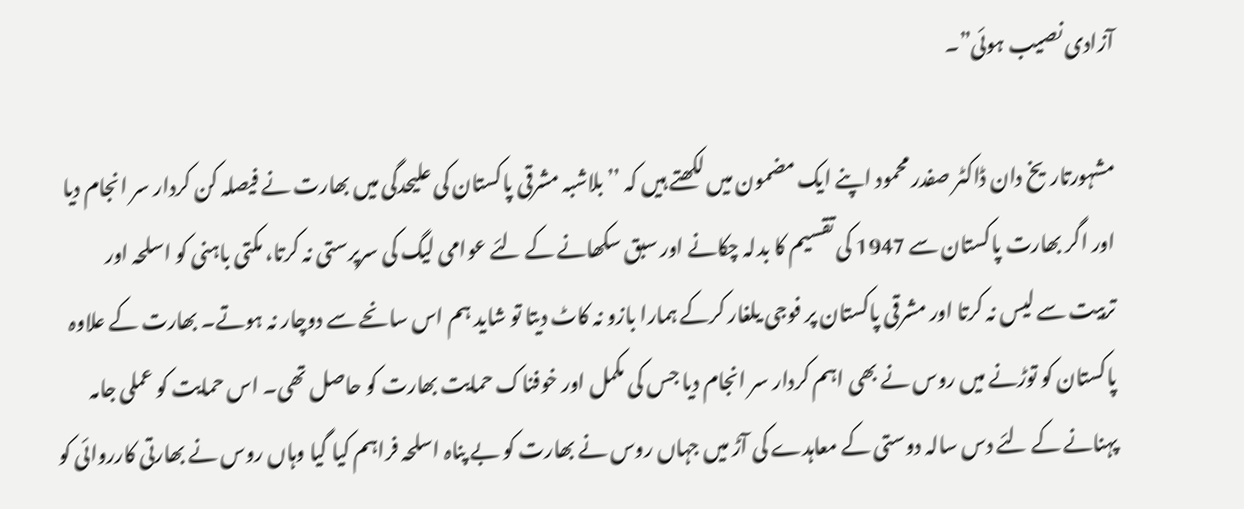آزادی نصیب ہوئی”۔

مشہورتاریخ دان ڈاکٹر صفدر محمود اپنے ایک مضمون میں لکھتے ہیں کہ ’’بلاشبہ مشرقی پاکستان کی علیحدگی میں بھارت نے فیصلہ کن کردار سر انجام دیا اور اگر بھارت پاکستان سے 1947 کی تقسیم کا بدلہ چکانے اور سبق سکھانے کے لئے عوامی لیگ کی سرپرستی نہ کرتا، مکتی باہنی کو اسلحہ اور تربیت سے لیس نہ کرتا اور مشرقی پاکستان پر فوجی یلغار کرکے ہمارا بازو نہ کاٹ دیتا تو شاید ہم اس سانحے سے دوچار نہ ہوتے۔ بھارت کے علاوہ پاکستان کو توڑنے میں روس نے بھی اہم کردار سر انجام دیا جس کی مکمل اور خوفناک حمایت بھارت کو حاصل تھی۔ اس حمایت کو عملی جامہ پہنانے کے لئے دس سالہ دوستی کے معاہدے کی آڑ میں جہاں روس نے بھارت کو بے پناہ اسلحہ فراہم کیا گیا وہاں روس نے بھارتی کارروائی کو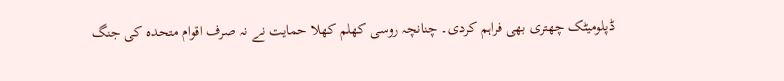ڈپلومیٹک چھتری بھی فراہم کردی۔ چنانچہ روسی کھلم کھلا حمایت نے نہ صرف اقوام متحدہ کی جنگ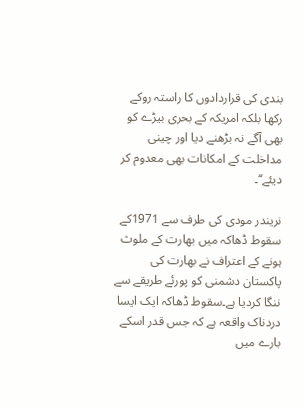بندی کی قراردادوں کا راستہ روکے رکھا بلکہ امریکہ کے بحری بیڑے کو بھی آگے نہ بڑھنے دیا اور چینی مداخلت کے امکانات بھی معدوم کر دیئے‘‘۔

نریندر مودی کی طرف سے 1971کے سقوط ڈھاکہ میں بھارت کے ملوث ہونے کے اعتراف نے بھارت کی پاکستان دشمنی کو پورئے طریقے سے ننگا کردیا ہے۔سقوط ڈھاکہ ایک ایسا دردناک واقعہ ہے کہ جس قدر اسکے بارے میں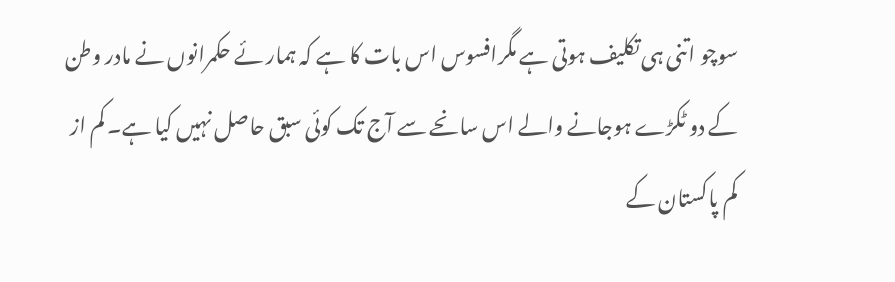سوچو اتنی ہی تکلیف ہوتی ہے مگرافسوس اس بات کا ہے کہ ہمار ئے حکمرانوں نے مادر وطن کے دو ٹکڑے ہوجانے والے اس سانحے سے آج تک کوئی سبق حاصل نہیں کیا ہے۔ کم از کم پاکستان کے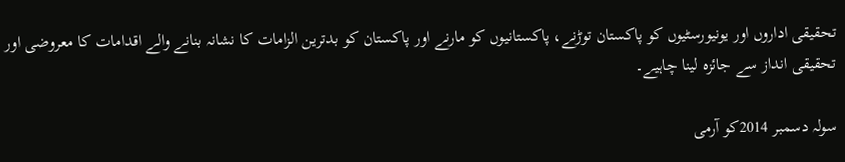تحقیقی اداروں اور یونیورسٹیوں کو پاکستان توڑنے، پاکستانیوں کو مارنے اور پاکستان کو بدترین الزامات کا نشانہ بنانے والے اقدامات کا معروضی اور تحقیقی انداز سے جائزہ لینا چاہیے۔

سولہ دسمبر 2014کو آرمی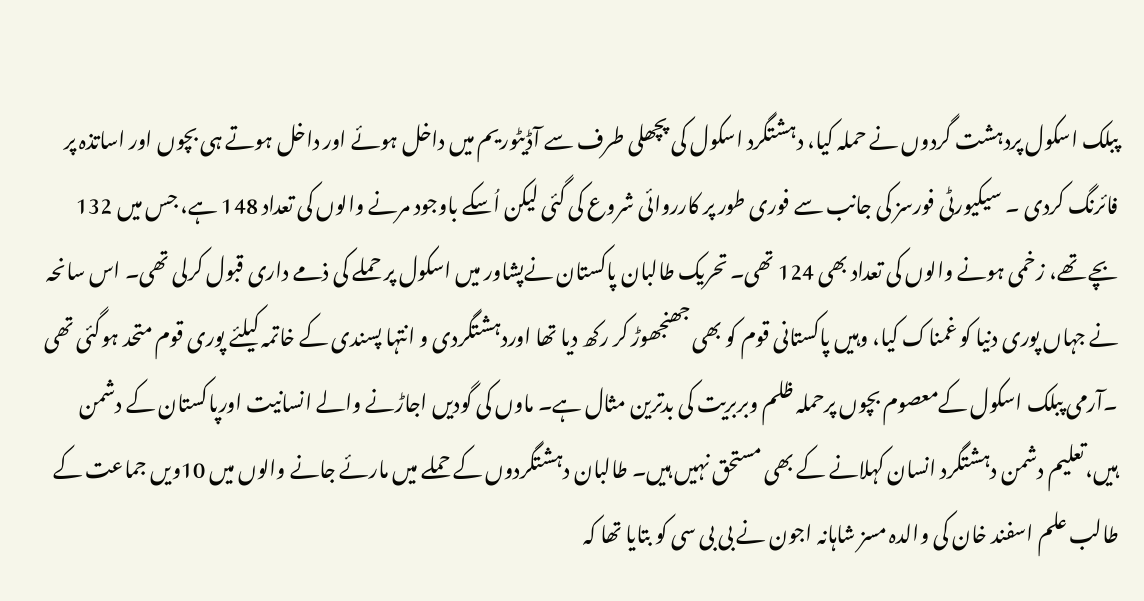پبلک اسکول پردہشت گردوں نے حملہ کیا، دہشتگرد اسکول کی پچھلی طرف سے آڈیٹوریم میں داخل ہوئے اور داخل ہوتے ہی بچوں اور اساتذہ پر فائرنگ کردی ۔ سیکیورٹی فورسز کی جانب سے فوری طور پر کارروائی شروع کی گئی لیکن اُسکے باوجود مرنے والوں کی تعداد 148 ہے، جس میں 132 بچے تھے، زخمی ہونے والوں کی تعداد بھی 124 تھی۔ تحریک طالبان پاکستان نےپشاور میں اسکول پر حملے کی ذمے داری قبول کرلی تھی۔ اس سانحہ نے جہاں پوری دنیا کو غمناک کیا، وہیں پاکستانی قوم کو بھی جھنجھوڑ کر رکھ دیا تھا اوردہشتگردی و انتہا پسندی کے خاتمہ کیلئے پوری قوم متحد ہوگئی تھی ۔آرمی پبلک اسکول کےمعصوم بچوں پرحملہ ظلم وبربریت کی بدترین مثال ہے۔ ماوں کی گودیں اجاڑنے والے انسانیت اورپاکستان کے دشمن ہیں،تعلیم دشمن دہشتگرد انسان کہلانے کے بھی مستحق نہیں ہیں۔ طالبان دہشتگردوں کے حملے میں مارئے جانے والوں میں 10ویں جماعت کے طالب علم اسفند خان کی والدہ مسز شاہانہ اجون نے بی بی سی کو بتایا تھا کہ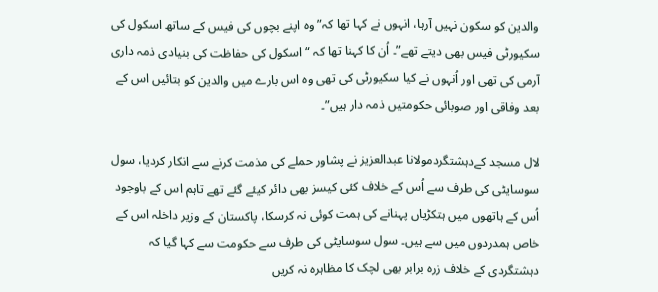والدین کو سکون نہیں آرہا، انہوں نے کہا تھا کہ”وہ اپنے بچوں کی فیس کے ساتھ اسکول کی سکیورٹی فیس بھی دیتے تھے”۔ اُن کا کہنا تھا کہ “اسکول کی حفاظت کی بنیادی ذمہ داری آرمی کی تھی اور اُنہوں نے کیا سکیورٹی کی تھی وہ اس بارے میں والدین کو بتائیں اس کے بعد وفاقی اور صوبائی حکومتیں ذمہ دار ہیں”۔

لال مسجد کےدہشتگردمولانا عبدالعزیز نے پشاور حملے کی مذمت کرنے سے انکار کردیا، سول سوسایٹی کی طرف سے اُس کے خلاف کئی کیسز بھی دائر کیئے گئے تھے تاہم اس کے باوجود اُس کے ہاتھوں میں ہتکڑیاں پہنانے کی ہمت کوئی نہ کرسکا، پاکستان کے وزیر داخلہ اس کے خاص ہمدردوں میں سے ہیں۔ سول سوسایٹی کی طرف سے حکومت سے کہا گیا کہ دہشتگردی کے خلاف زرہ برابر بھی لچک کا مظاہرہ نہ کریں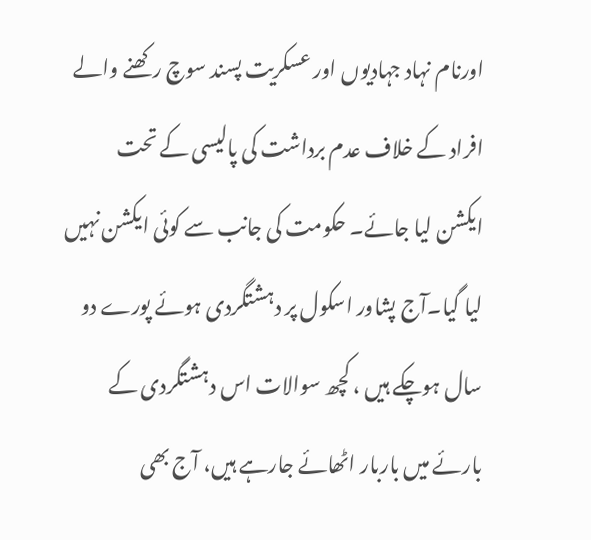اورنام نہاد جہادیوں اور عسکریت پسند سوچ رکھنے والے افراد کے خلاف عدم برداشت کی پالیسی کے تحت ایکشن لیا جائے۔ حکومت کی جانب سے کوئی ایکشن نہیں لیا گیا۔آج پشاور اسکول پر دہشتگردی ہوئے پورے دو سال ہوچکے ہیں ، کچھ سوالات اس دہشتگردی کے بارئے میں باربار اٹھائے جارہے ہیں، آج بھی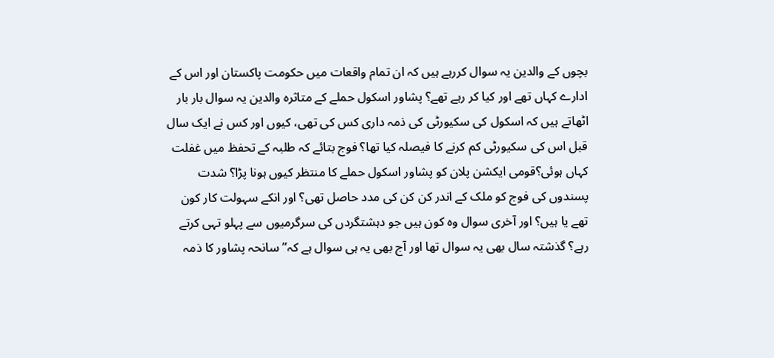بچوں کے والدین یہ سوال کررہے ہیں کہ ان تمام واقعات میں حکومت پاکستان اور اس کے ادارے کہاں تھے اور کیا کر رہے تھے؟ پشاور اسکول حملے کے متاثرہ والدین یہ سوال بار بار اٹھاتے ہیں کہ اسکول کی سکیورٹی کی ذمہ داری کس کی تھی، کیوں اور کس نے ایک سال قبل اس کی سکیورٹی کم کرنے کا فیصلہ کیا تھا؟ فوج بتائے کہ طلبہ کے تحفظ میں غفلت کہاں ہوئی؟قومی ایکشن پلان کو پشاور اسکول حملے کا منتظر کیوں ہونا پڑا؟ شدت پسندوں کی فوج کو ملک کے اندر کن کن کی مدد حاصل تھی؟ اور انکے سہولت کار کون تھے یا ہیں؟ اور آخری سوال وہ کون ہیں جو دہشتگردں کی سرگرمیوں سے پہلو تہی کرتے رہے؟ گذشتہ سال بھی یہ سوال تھا اور آج بھی یہ ہی سوال ہے کہ” سانحہ پشاور کا ذمہ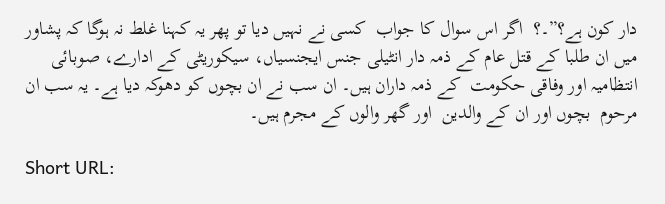دار کون ہے؟”۔؟  اگر اس سوال کا جواب  کسی نے نہیں دیا تو پھر یہ کہنا غلط نہ ہوگا کہ پشاور میں ان طلبا کے قتل عام کے ذمہ دار انٹیلی جنس ایجنسیاں، سیکوریٹی کے ادارے، صوبائی انتظامیہ اور وفاقی حکومت  کے ذمہ داران ہیں۔ ان سب نے ان بچوں کو دھوکہ دیا ہے۔ یہ سب ان مرحوم  بچوں اور ان کے والدین  اور گھر والوں کے مجرم ہیں۔

Short URL: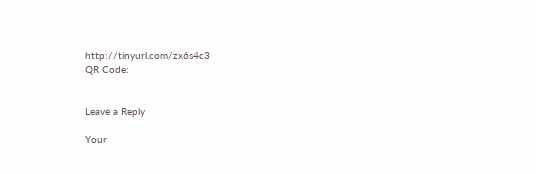http://tinyurl.com/zx6s4c3
QR Code:


Leave a Reply

Your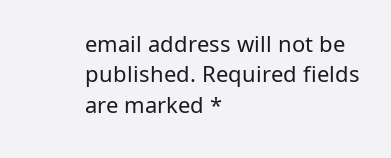email address will not be published. Required fields are marked *